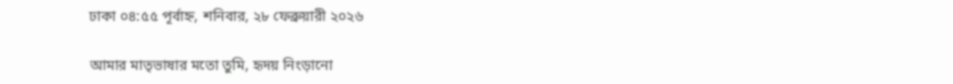ঢাকা ০৪:৫৫ পূর্বাহ্ন, শনিবার, ২৮ ফেব্রুয়ারী ২০২৬

আমার মাতৃভাষার মতো তুমি, হৃদয় নিংড়ানো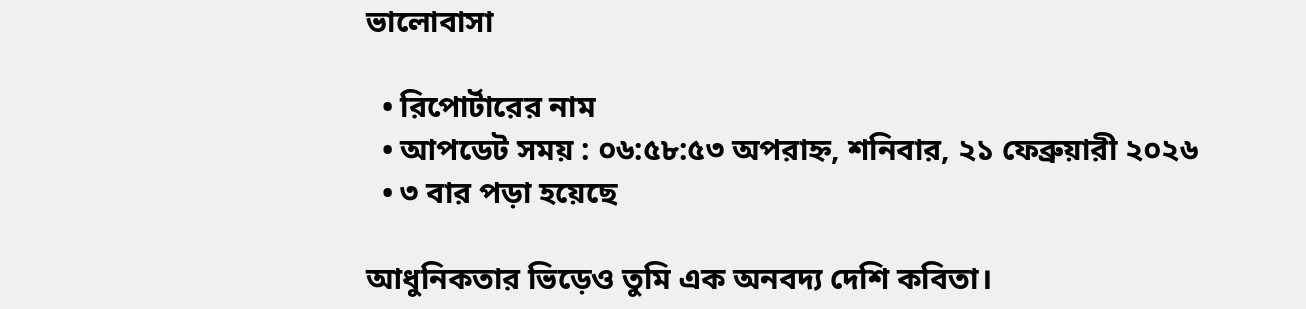ভালোবাসা

  • রিপোর্টারের নাম
  • আপডেট সময় : ০৬:৫৮:৫৩ অপরাহ্ন, শনিবার, ২১ ফেব্রুয়ারী ২০২৬
  • ৩ বার পড়া হয়েছে

আধুনিকতার ভিড়েও তুমি এক অনবদ্য দেশি কবিতা।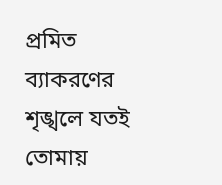প্রমিত ব্যাকরণের শৃঙ্খলে যতই তোমায়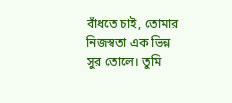বাঁধতে চাই, তোমার নিজস্বতা এক ভিন্ন সুর তোলে। তুমি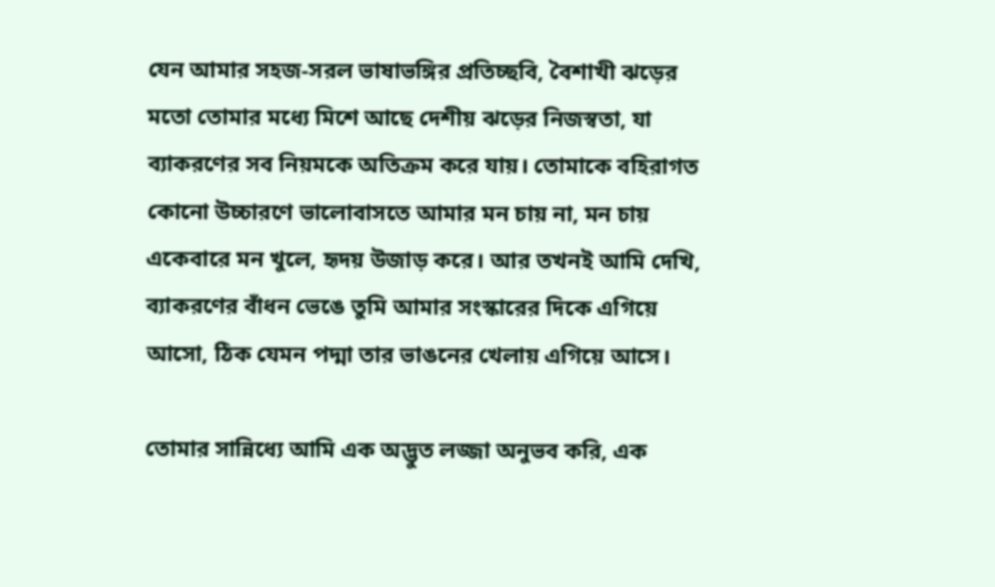যেন আমার সহজ-সরল ভাষাভঙ্গির প্রতিচ্ছবি, বৈশাখী ঝড়ের মতো তোমার মধ্যে মিশে আছে দেশীয় ঝড়ের নিজস্বতা, যা ব্যাকরণের সব নিয়মকে অতিক্রম করে যায়। তোমাকে বহিরাগত কোনো উচ্চারণে ভালোবাসতে আমার মন চায় না, মন চায় একেবারে মন খুলে, হৃদয় উজাড় করে। আর তখনই আমি দেখি, ব্যাকরণের বাঁধন ভেঙে তুমি আমার সংস্কারের দিকে এগিয়ে আসো, ঠিক যেমন পদ্মা তার ভাঙনের খেলায় এগিয়ে আসে।

তোমার সান্নিধ্যে আমি এক অদ্ভুত লজ্জা অনুভব করি, এক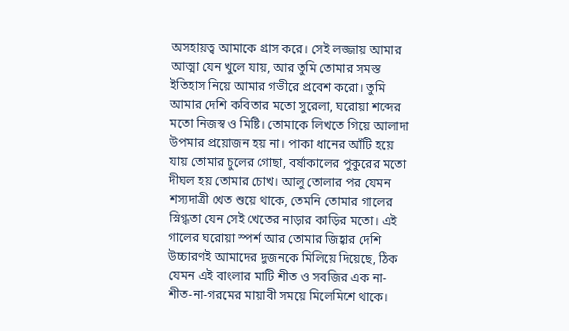অসহায়ত্ব আমাকে গ্রাস করে। সেই লজ্জায় আমার আত্মা যেন খুলে যায়, আর তুমি তোমার সমস্ত ইতিহাস নিয়ে আমার গভীরে প্রবেশ করো। তুমি আমার দেশি কবিতার মতো সুরেলা, ঘরোয়া শব্দের মতো নিজস্ব ও মিষ্টি। তোমাকে লিখতে গিয়ে আলাদা উপমার প্রয়োজন হয় না। পাকা ধানের আঁটি হয়ে যায় তোমার চুলের গোছা, বর্ষাকালের পুকুরের মতো দীঘল হয় তোমার চোখ। আলু তোলার পর যেমন শস্যদাত্রী খেত শুয়ে থাকে, তেমনি তোমার গালের স্নিগ্ধতা যেন সেই খেতের নাড়ার কাড়ির মতো। এই গালের ঘরোয়া স্পর্শ আর তোমার জিহ্বার দেশি উচ্চারণই আমাদের দুজনকে মিলিয়ে দিয়েছে, ঠিক যেমন এই বাংলার মাটি শীত ও সবজির এক না-শীত-না-গরমের মায়াবী সময়ে মিলেমিশে থাকে।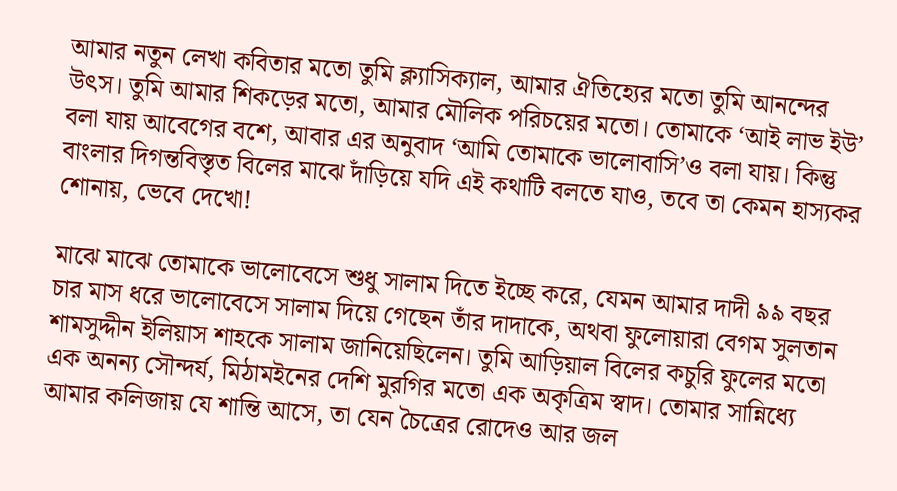আমার নতুন লেখা কবিতার মতো তুমি ক্ল্যাসিক্যাল, আমার ঐতিহ্যের মতো তুমি আনন্দের উৎস। তুমি আমার শিকড়ের মতো, আমার মৌলিক পরিচয়ের মতো। তোমাকে ‘আই লাভ ইউ’ বলা যায় আবেগের বশে, আবার এর অনুবাদ ‘আমি তোমাকে ভালোবাসি’ও বলা যায়। কিন্তু বাংলার দিগন্তবিস্তৃত বিলের মাঝে দাঁড়িয়ে যদি এই কথাটি বলতে যাও, তবে তা কেমন হাস্যকর শোনায়, ভেবে দেখো!

মাঝে মাঝে তোমাকে ভালোবেসে শুধু সালাম দিতে ইচ্ছে করে, যেমন আমার দাদী ৯৯ বছর চার মাস ধরে ভালোবেসে সালাম দিয়ে গেছেন তাঁর দাদাকে, অথবা ফুলোয়ারা বেগম সুলতান শামসুদ্দীন ইলিয়াস শাহকে সালাম জানিয়েছিলেন। তুমি আড়িয়াল বিলের কচুরি ফুলের মতো এক অনন্য সৌন্দর্য, মিঠামইনের দেশি মুরগির মতো এক অকৃত্রিম স্বাদ। তোমার সান্নিধ্যে আমার কলিজায় যে শান্তি আসে, তা যেন চৈত্রের রোদেও আর জল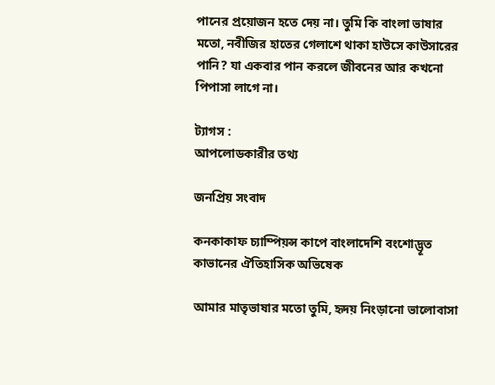পানের প্রয়োজন হতে দেয় না। তুমি কি বাংলা ভাষার মতো, নবীজির হাতের গেলাশে থাকা হাউসে কাউসারের পানি? যা একবার পান করলে জীবনের আর কখনো পিপাসা লাগে না।

ট্যাগস :
আপলোডকারীর তথ্য

জনপ্রিয় সংবাদ

কনকাকাফ চ্যাম্পিয়ন্স কাপে বাংলাদেশি বংশোদ্ভূত কাভানের ঐতিহাসিক অভিষেক

আমার মাতৃভাষার মতো তুমি, হৃদয় নিংড়ানো ভালোবাসা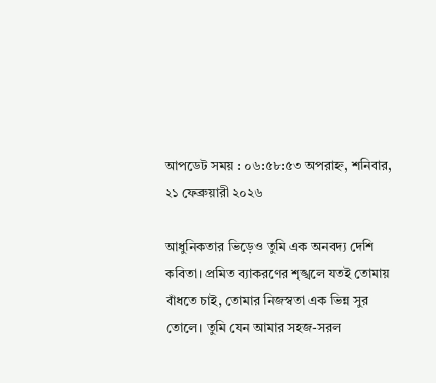আপডেট সময় : ০৬:৫৮:৫৩ অপরাহ্ন, শনিবার, ২১ ফেব্রুয়ারী ২০২৬

আধুনিকতার ভিড়েও তুমি এক অনবদ্য দেশি কবিতা। প্রমিত ব্যাকরণের শৃঙ্খলে যতই তোমায় বাঁধতে চাই, তোমার নিজস্বতা এক ভিন্ন সুর তোলে। তুমি যেন আমার সহজ-সরল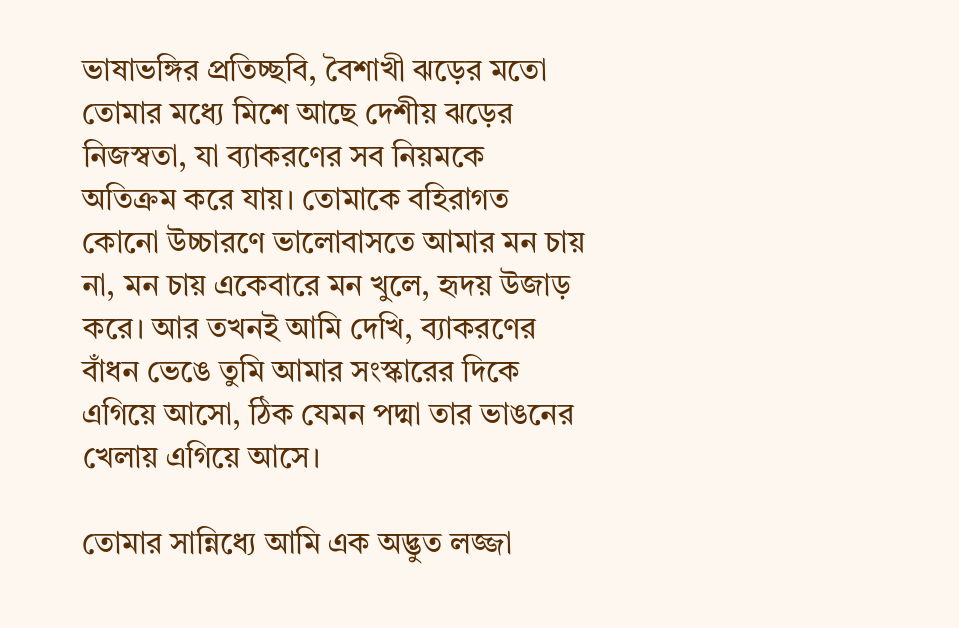ভাষাভঙ্গির প্রতিচ্ছবি, বৈশাখী ঝড়ের মতো তোমার মধ্যে মিশে আছে দেশীয় ঝড়ের নিজস্বতা, যা ব্যাকরণের সব নিয়মকে অতিক্রম করে যায়। তোমাকে বহিরাগত কোনো উচ্চারণে ভালোবাসতে আমার মন চায় না, মন চায় একেবারে মন খুলে, হৃদয় উজাড় করে। আর তখনই আমি দেখি, ব্যাকরণের বাঁধন ভেঙে তুমি আমার সংস্কারের দিকে এগিয়ে আসো, ঠিক যেমন পদ্মা তার ভাঙনের খেলায় এগিয়ে আসে।

তোমার সান্নিধ্যে আমি এক অদ্ভুত লজ্জা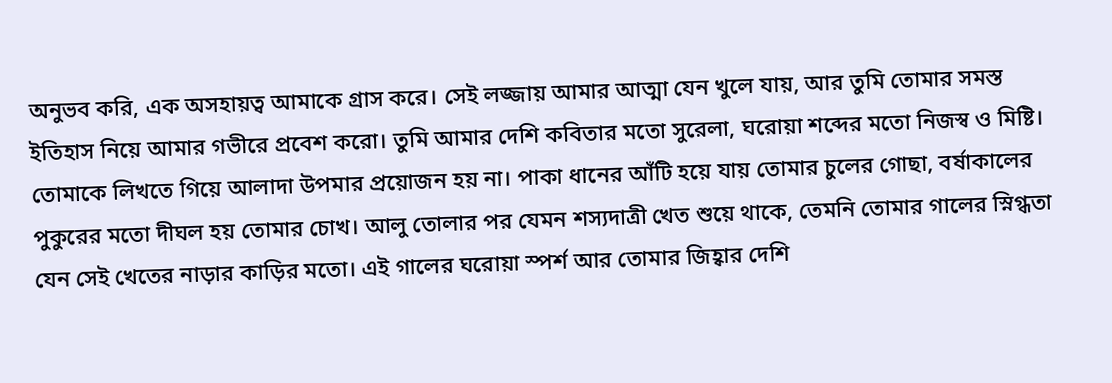অনুভব করি, এক অসহায়ত্ব আমাকে গ্রাস করে। সেই লজ্জায় আমার আত্মা যেন খুলে যায়, আর তুমি তোমার সমস্ত ইতিহাস নিয়ে আমার গভীরে প্রবেশ করো। তুমি আমার দেশি কবিতার মতো সুরেলা, ঘরোয়া শব্দের মতো নিজস্ব ও মিষ্টি। তোমাকে লিখতে গিয়ে আলাদা উপমার প্রয়োজন হয় না। পাকা ধানের আঁটি হয়ে যায় তোমার চুলের গোছা, বর্ষাকালের পুকুরের মতো দীঘল হয় তোমার চোখ। আলু তোলার পর যেমন শস্যদাত্রী খেত শুয়ে থাকে, তেমনি তোমার গালের স্নিগ্ধতা যেন সেই খেতের নাড়ার কাড়ির মতো। এই গালের ঘরোয়া স্পর্শ আর তোমার জিহ্বার দেশি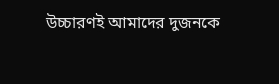উচ্চারণই আমাদের দুজনকে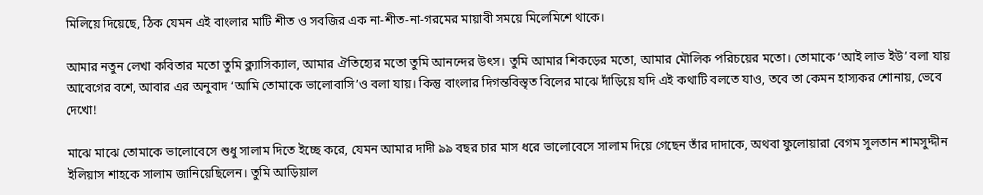মিলিয়ে দিয়েছে, ঠিক যেমন এই বাংলার মাটি শীত ও সবজির এক না-শীত-না-গরমের মায়াবী সময়ে মিলেমিশে থাকে।

আমার নতুন লেখা কবিতার মতো তুমি ক্ল্যাসিক্যাল, আমার ঐতিহ্যের মতো তুমি আনন্দের উৎস। তুমি আমার শিকড়ের মতো, আমার মৌলিক পরিচয়ের মতো। তোমাকে ‘আই লাভ ইউ’ বলা যায় আবেগের বশে, আবার এর অনুবাদ ‘আমি তোমাকে ভালোবাসি’ও বলা যায়। কিন্তু বাংলার দিগন্তবিস্তৃত বিলের মাঝে দাঁড়িয়ে যদি এই কথাটি বলতে যাও, তবে তা কেমন হাস্যকর শোনায়, ভেবে দেখো!

মাঝে মাঝে তোমাকে ভালোবেসে শুধু সালাম দিতে ইচ্ছে করে, যেমন আমার দাদী ৯৯ বছর চার মাস ধরে ভালোবেসে সালাম দিয়ে গেছেন তাঁর দাদাকে, অথবা ফুলোয়ারা বেগম সুলতান শামসুদ্দীন ইলিয়াস শাহকে সালাম জানিয়েছিলেন। তুমি আড়িয়াল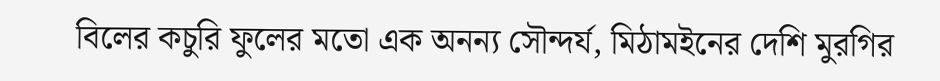বিলের কচুরি ফুলের মতো এক অনন্য সৌন্দর্য, মিঠামইনের দেশি মুরগির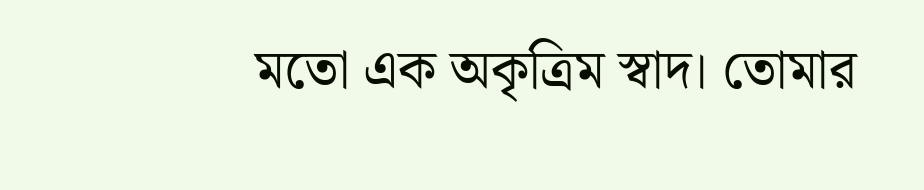মতো এক অকৃত্রিম স্বাদ। তোমার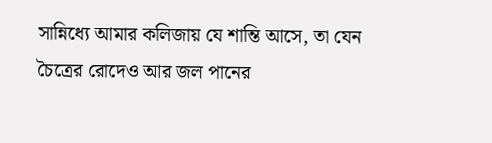সান্নিধ্যে আমার কলিজায় যে শান্তি আসে, তা যেন চৈত্রের রোদেও আর জল পানের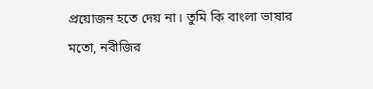প্রয়োজন হতে দেয় না। তুমি কি বাংলা ভাষার মতো, নবীজির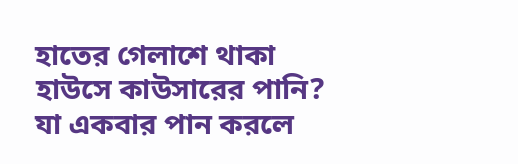হাতের গেলাশে থাকা হাউসে কাউসারের পানি? যা একবার পান করলে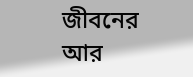জীবনের আর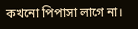কখনো পিপাসা লাগে না।